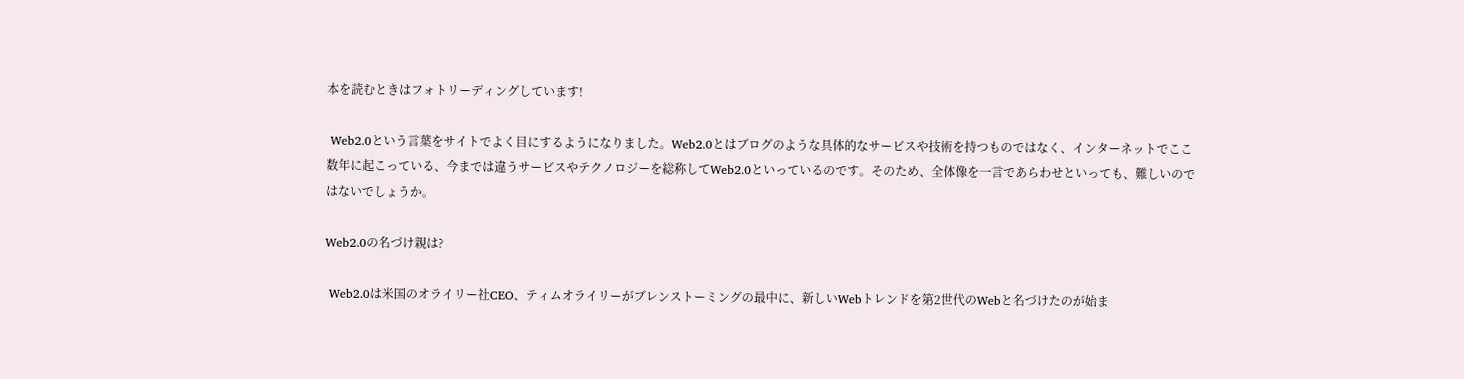本を読むときはフォトリーディングしています!

 Web2.0という言葉をサイトでよく目にするようになりました。Web2.0とはブログのような具体的なサービスや技術を持つものではなく、インターネットでここ数年に起こっている、今までは違うサービスやテクノロジーを総称してWeb2.0といっているのです。そのため、全体像を一言であらわせといっても、難しいのではないでしょうか。

Web2.0の名づけ親は?

 Web2.0は米国のオライリー社CEO、ティムオライリーがブレンストーミングの最中に、新しいWebトレンドを第2世代のWebと名づけたのが始ま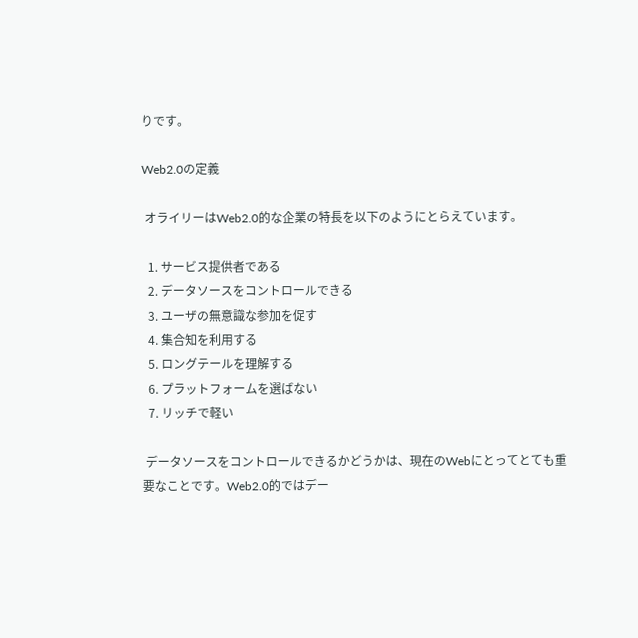りです。

Web2.0の定義

 オライリーはWeb2.0的な企業の特長を以下のようにとらえています。

  1. サービス提供者である
  2. データソースをコントロールできる
  3. ユーザの無意識な参加を促す
  4. 集合知を利用する
  5. ロングテールを理解する
  6. プラットフォームを選ばない
  7. リッチで軽い

 データソースをコントロールできるかどうかは、現在のWebにとってとても重要なことです。Web2.0的ではデー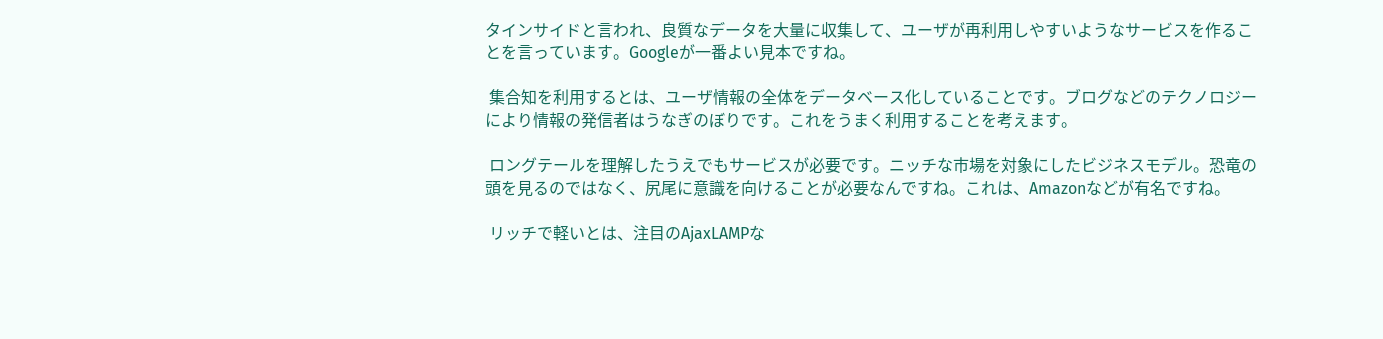タインサイドと言われ、良質なデータを大量に収集して、ユーザが再利用しやすいようなサービスを作ることを言っています。Googleが一番よい見本ですね。

 集合知を利用するとは、ユーザ情報の全体をデータベース化していることです。ブログなどのテクノロジーにより情報の発信者はうなぎのぼりです。これをうまく利用することを考えます。

 ロングテールを理解したうえでもサービスが必要です。ニッチな市場を対象にしたビジネスモデル。恐竜の頭を見るのではなく、尻尾に意識を向けることが必要なんですね。これは、Amazonなどが有名ですね。

 リッチで軽いとは、注目のAjaxLAMPな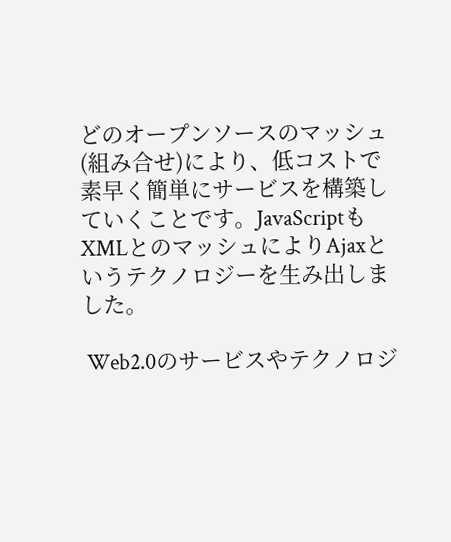どのオープンソースのマッシュ(組み合せ)により、低コストで素早く簡単にサービスを構築していくことです。JavaScriptもXMLとのマッシュによりAjaxというテクノロジーを生み出しました。

 Web2.0のサービスやテクノロジ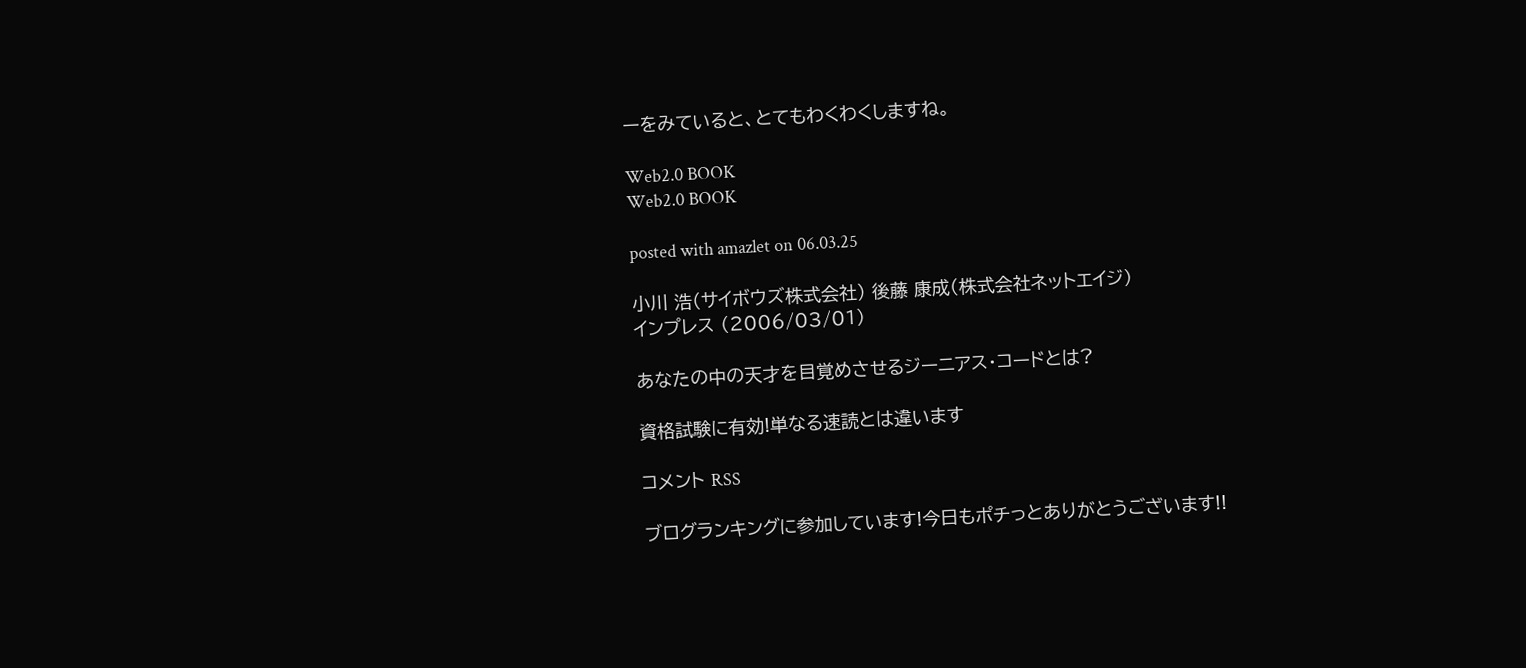ーをみていると、とてもわくわくしますね。

Web2.0 BOOK
Web2.0 BOOK

posted with amazlet on 06.03.25

小川 浩(サイボウズ株式会社) 後藤 康成(株式会社ネットエイジ)
インプレス (2006/03/01)

あなたの中の天才を目覚めさせるジーニアス・コードとは?

資格試験に有効!単なる速読とは違います

コメント RSS

ブログランキングに参加しています!今日もポチっとありがとうございます!!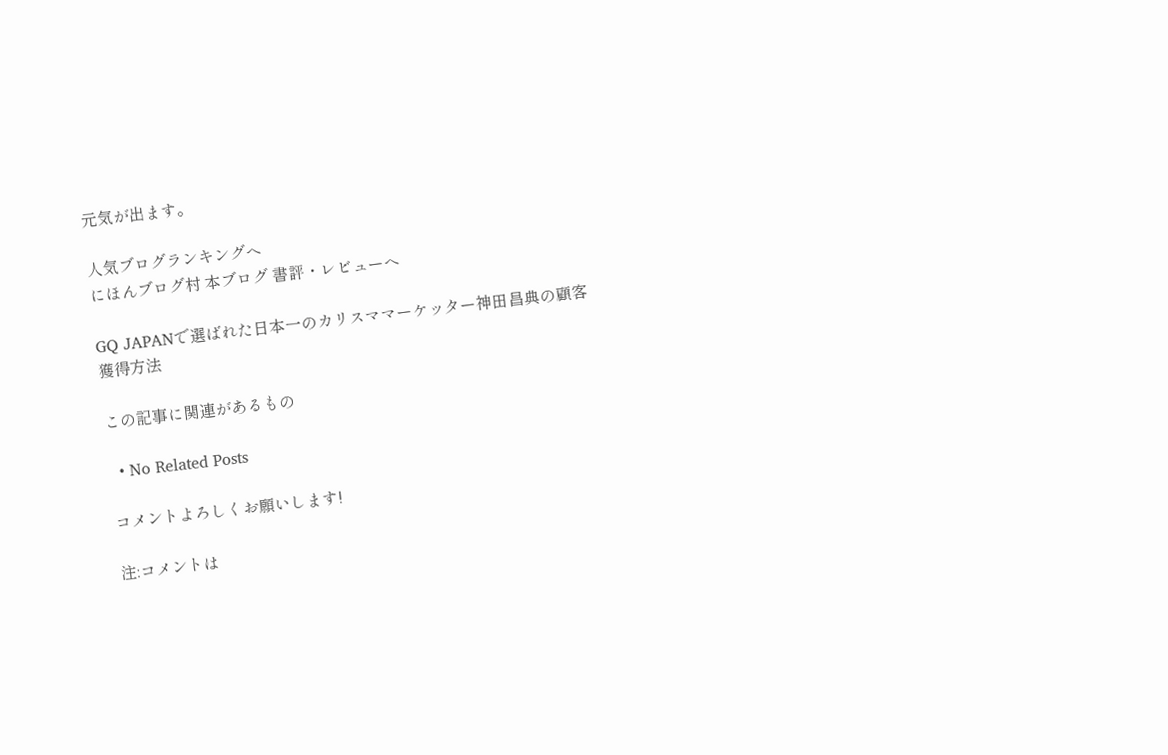元気が出ます。

人気ブログランキングへ
にほんブログ村 本ブログ 書評・レビューへ

GQ JAPANで選ばれた日本一のカリスママーケッター神田昌典の顧客獲得方法

この記事に関連があるもの

  • No Related Posts

コメントよろしくお願いします!

注:コメントは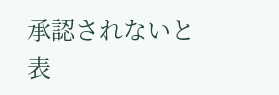承認されないと表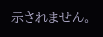示されません。